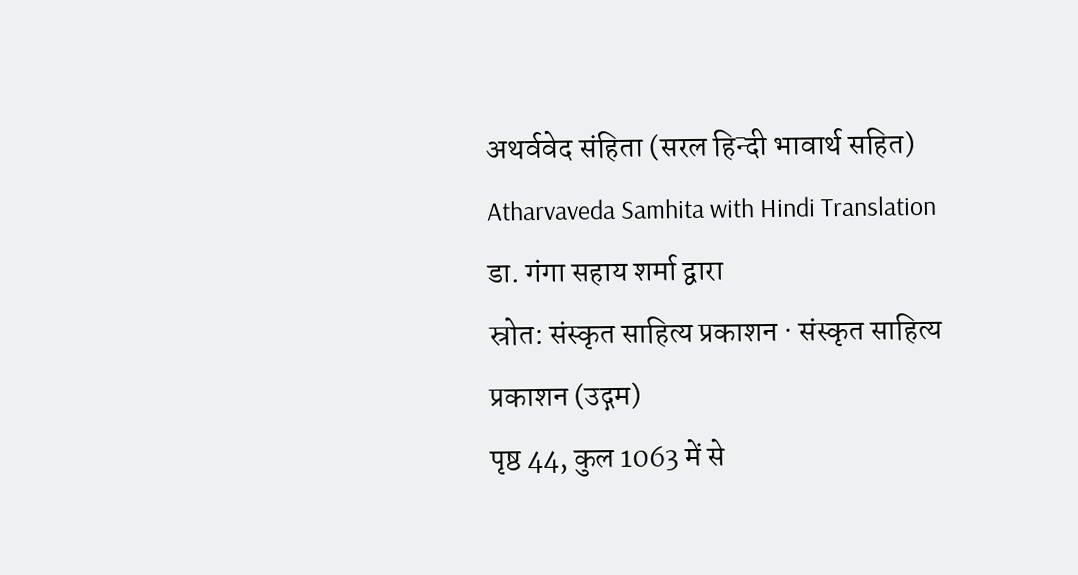अथर्ववेद संहिता (सरल हिन्दी भावार्थ सहित)
Atharvaveda Samhita with Hindi Translation
डा. गंगा सहाय शर्मा द्वारा
स्रोत: संस्कृत साहित्य प्रकाशन · संस्कृत साहित्य प्रकाशन (उद्गम)
पृष्ठ 44, कुल 1063 में से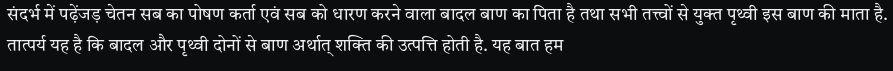संदर्भ में पढ़ेंजड़ चेतन सब का पोषण कर्ता एवं सब को धारण करने वाला बादल बाण का पिता है तथा सभी तत्त्वों से युक्त पृथ्वी इस बाण की माता है. तात्पर्य यह है कि बादल और पृथ्वी दोनों से बाण अर्थात् शक्ति की उत्पत्ति होती है. यह बात हम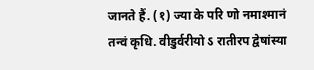जानते हैं. (१) ज्या के परि णो नमाश्मानं तन्वं कृधि. वीडुर्वरीयो ऽ रातीरप द्वेषांस्या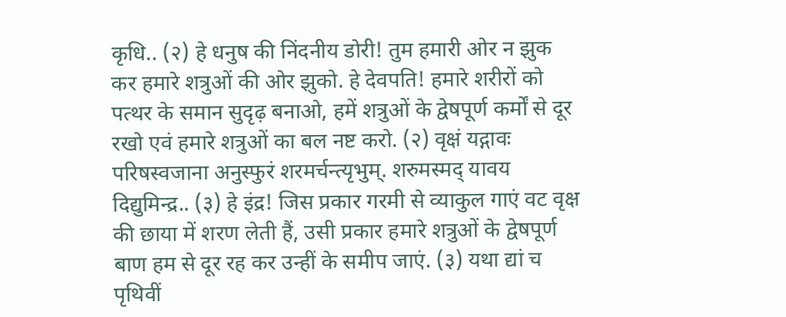कृधि.. (२) हे धनुष की निंदनीय डोरी! तुम हमारी ओर न झुक कर हमारे शत्रुओं की ओर झुको. हे देवपति! हमारे शरीरों को पत्थर के समान सुदृढ़ बनाओ, हमें शत्रुओं के द्वेषपूर्ण कर्मों से दूर रखो एवं हमारे शत्रुओं का बल नष्ट करो. (२) वृक्षं यद्गावः परिषस्वजाना अनुस्फुरं शरमर्चन्त्यृभुम्. शरुमस्मद् यावय दिद्युमिन्द्र.. (३) हे इंद्र! जिस प्रकार गरमी से व्याकुल गाएं वट वृक्ष की छाया में शरण लेती हैं, उसी प्रकार हमारे शत्रुओं के द्वेषपूर्ण बाण हम से दूर रह कर उन्हीं के समीप जाएं. (३) यथा द्यां च पृथिवीं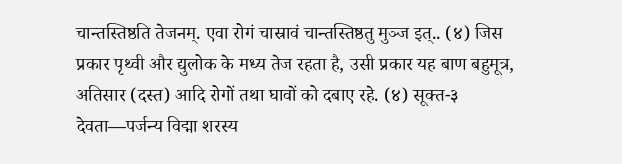चान्तस्तिष्ठति तेजनम्. एवा रोगं चास्रावं चान्तस्तिष्ठतु मुञ्ज इत्.. (४) जिस प्रकार पृथ्वी और द्युलोक के मध्य तेज रहता है, उसी प्रकार यह बाण बहुमूत्र, अतिसार (दस्त) आदि रोगों तथा घावों को दबाए रहे. (४) सूक्त-३ देवता—पर्जन्य विद्मा शरस्य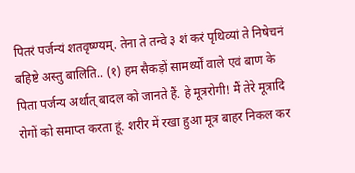पितरं पर्जन्यं शतवृष्ण्यम्. तेना ते तन्वे ३ शं करं पृथिव्यां ते निषेचनं बहिष्टे अस्तु बालिति.. (१) हम सैकड़ों सामर्थ्यों वाले एवं बाण के पिता पर्जन्य अर्थात् बादल को जानते हैं. हे मूत्ररोगी! मैं तेरे मूत्रादि रोगों को समाप्त करता हूं. शरीर में रखा हुआ मूत्र बाहर निकल कर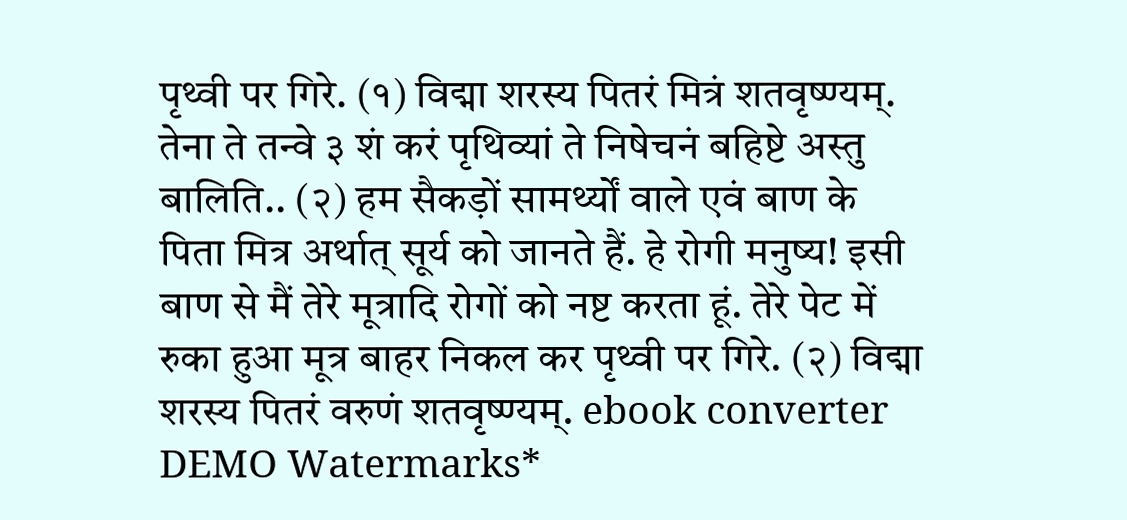पृथ्वी पर गिरे. (१) विद्मा शरस्य पितरं मित्रं शतवृष्ण्यम्. तेना ते तन्वे ३ शं करं पृथिव्यां ते निषेचनं बहिष्टे अस्तु बालिति.. (२) हम सैकड़ों सामर्थ्यों वाले एवं बाण के पिता मित्र अर्थात् सूर्य को जानते हैं. हे रोगी मनुष्य! इसी बाण से मैं तेरे मूत्रादि रोगों को नष्ट करता हूं. तेरे पेट में रुका हुआ मूत्र बाहर निकल कर पृथ्वी पर गिरे. (२) विद्मा शरस्य पितरं वरुणं शतवृष्ण्यम्. ebook converter DEMO Watermarks*